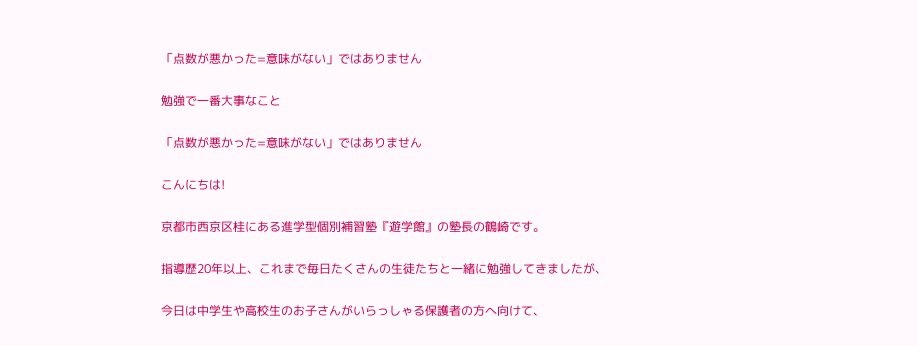「点数が悪かった=意味がない」ではありません

勉強で一番大事なこと

「点数が悪かった=意味がない」ではありません

こんにちは!

京都市西京区桂にある進学型個別補習塾『遊学館』の塾長の鶴崎です。

指導歴20年以上、これまで毎日たくさんの生徒たちと一緒に勉強してきましたが、

今日は中学生や高校生のお子さんがいらっしゃる保護者の方へ向けて、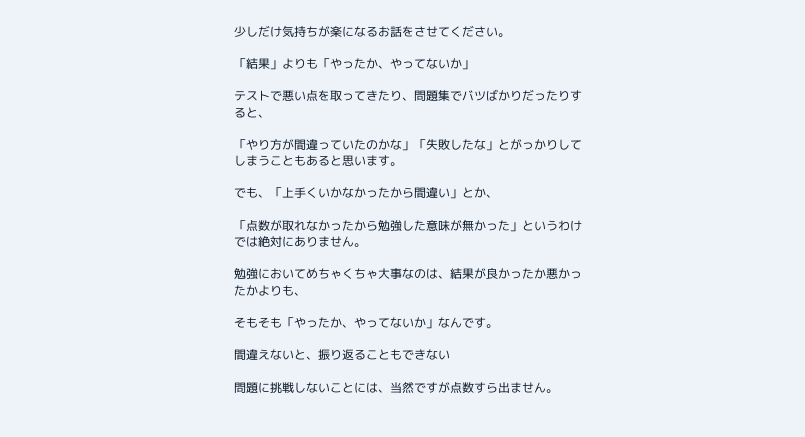少しだけ気持ちが楽になるお話をさせてください。

「結果」よりも「やったか、やってないか」

テストで悪い点を取ってきたり、問題集でバツばかりだったりすると、

「やり方が間違っていたのかな」「失敗したな」とがっかりしてしまうこともあると思います。

でも、「上手くいかなかったから間違い」とか、

「点数が取れなかったから勉強した意味が無かった」というわけでは絶対にありません。

勉強においてめちゃくちゃ大事なのは、結果が良かったか悪かったかよりも、

そもそも「やったか、やってないか」なんです。

間違えないと、振り返ることもできない

問題に挑戦しないことには、当然ですが点数すら出ません。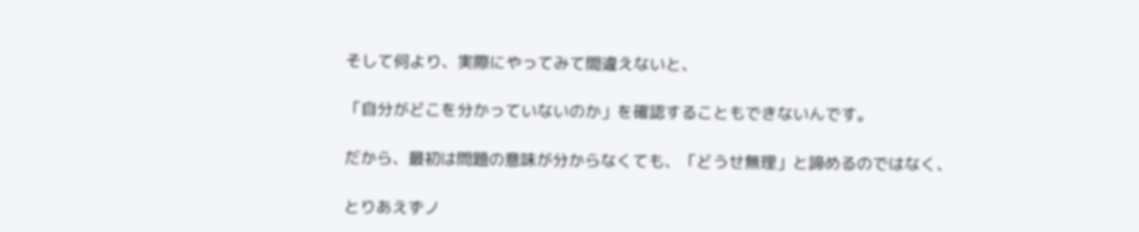そして何より、実際にやってみて間違えないと、

「自分がどこを分かっていないのか」を確認することもできないんです。

だから、最初は問題の意味が分からなくても、「どうせ無理」と諦めるのではなく、

とりあえずノ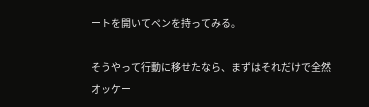ートを開いてペンを持ってみる。

そうやって行動に移せたなら、まずはそれだけで全然オッケー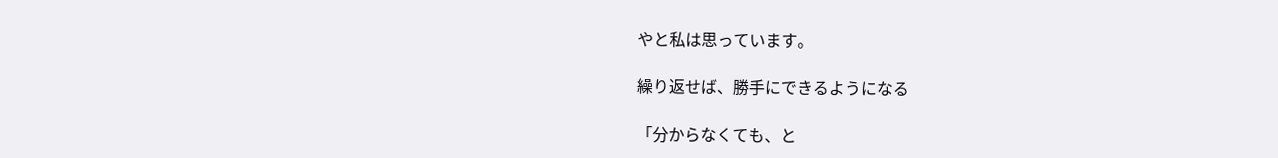やと私は思っています。

繰り返せば、勝手にできるようになる

「分からなくても、と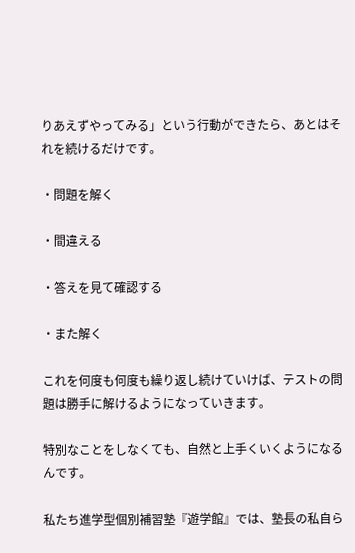りあえずやってみる」という行動ができたら、あとはそれを続けるだけです。

・問題を解く

・間違える

・答えを見て確認する

・また解く

これを何度も何度も繰り返し続けていけば、テストの問題は勝手に解けるようになっていきます。

特別なことをしなくても、自然と上手くいくようになるんです。

私たち進学型個別補習塾『遊学館』では、塾長の私自ら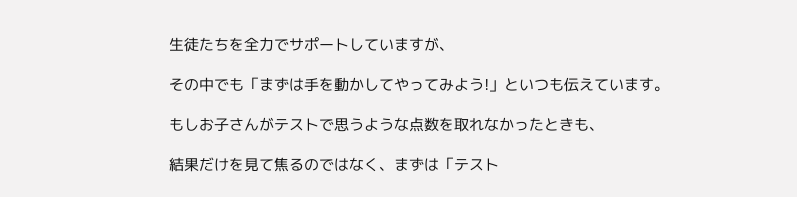生徒たちを全力でサポートしていますが、

その中でも「まずは手を動かしてやってみよう!」といつも伝えています。

もしお子さんがテストで思うような点数を取れなかったときも、

結果だけを見て焦るのではなく、まずは「テスト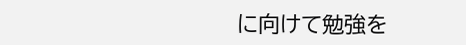に向けて勉強を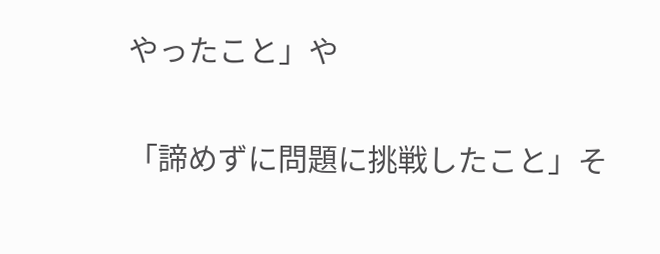やったこと」や

「諦めずに問題に挑戦したこと」そ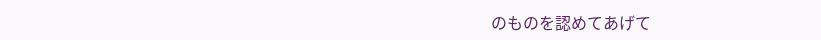のものを認めてあげて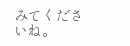みてくださいね。